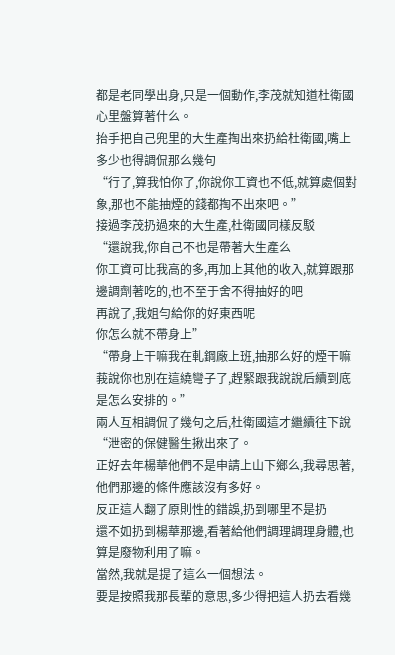都是老同學出身,只是一個動作,李茂就知道杜衛國心里盤算著什么。
抬手把自己兜里的大生產掏出來扔給杜衛國,嘴上多少也得調侃那么幾句
“行了,算我怕你了,你說你工資也不低,就算處個對象,那也不能抽煙的錢都掏不出來吧。”
接過李茂扔過來的大生產,杜衛國同樣反駁
“還說我,你自己不也是帶著大生產么
你工資可比我高的多,再加上其他的收入,就算跟那邊調劑著吃的,也不至于舍不得抽好的吧
再說了,我姐勻給你的好東西呢
你怎么就不帶身上”
“帶身上干嘛我在軋鋼廠上班,抽那么好的煙干嘛
莪說你也別在這繞彎子了,趕緊跟我說說后續到底是怎么安排的。”
兩人互相調侃了幾句之后,杜衛國這才繼續往下說
“泄密的保健醫生揪出來了。
正好去年楊華他們不是申請上山下鄉么,我尋思著,他們那邊的條件應該沒有多好。
反正這人翻了原則性的錯誤,扔到哪里不是扔
還不如扔到楊華那邊,看著給他們調理調理身體,也算是廢物利用了嘛。
當然,我就是提了這么一個想法。
要是按照我那長輩的意思,多少得把這人扔去看幾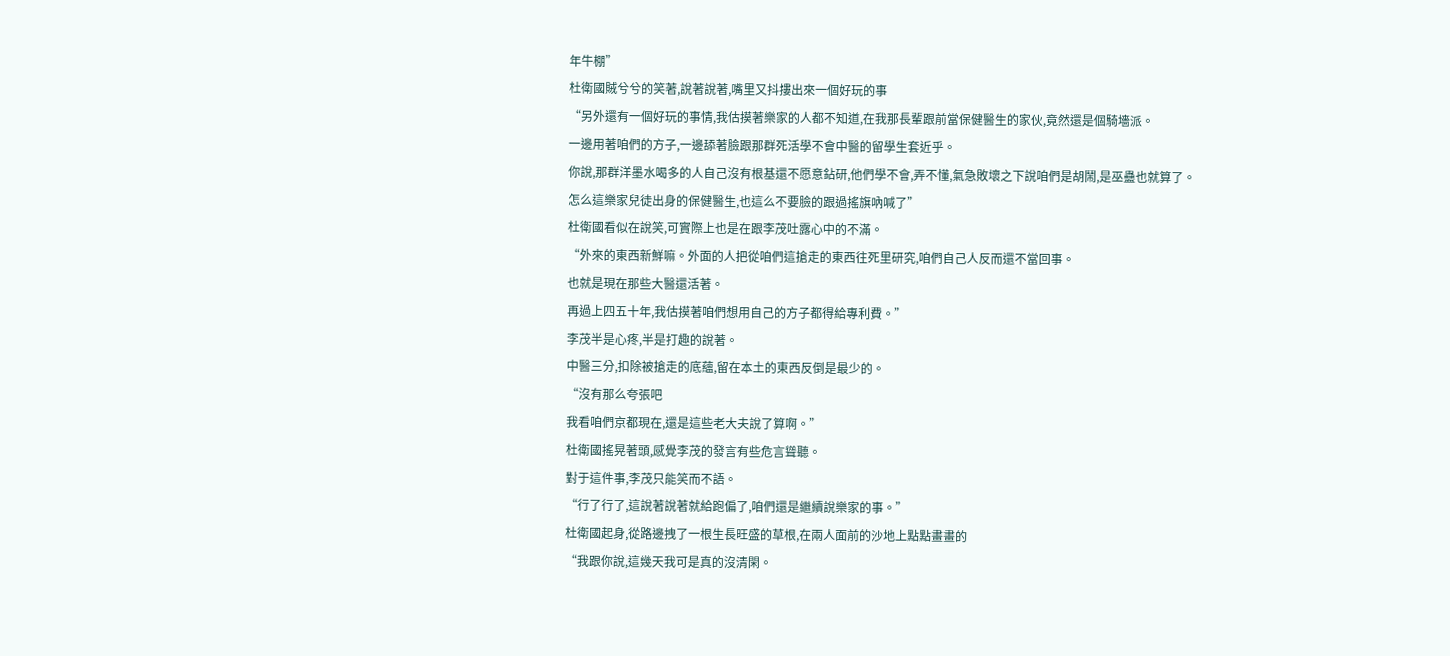年牛棚”
杜衛國賊兮兮的笑著,說著說著,嘴里又抖摟出來一個好玩的事
“另外還有一個好玩的事情,我估摸著樂家的人都不知道,在我那長輩跟前當保健醫生的家伙,竟然還是個騎墻派。
一邊用著咱們的方子,一邊舔著臉跟那群死活學不會中醫的留學生套近乎。
你說,那群洋墨水喝多的人自己沒有根基還不愿意鉆研,他們學不會,弄不懂,氣急敗壞之下說咱們是胡鬧,是巫蠱也就算了。
怎么這樂家兒徒出身的保健醫生,也這么不要臉的跟過搖旗吶喊了”
杜衛國看似在說笑,可實際上也是在跟李茂吐露心中的不滿。
“外來的東西新鮮嘛。外面的人把從咱們這搶走的東西往死里研究,咱們自己人反而還不當回事。
也就是現在那些大醫還活著。
再過上四五十年,我估摸著咱們想用自己的方子都得給專利費。”
李茂半是心疼,半是打趣的說著。
中醫三分,扣除被搶走的底蘊,留在本土的東西反倒是最少的。
“沒有那么夸張吧
我看咱們京都現在,還是這些老大夫說了算啊。”
杜衛國搖晃著頭,感覺李茂的發言有些危言聳聽。
對于這件事,李茂只能笑而不語。
“行了行了,這說著說著就給跑偏了,咱們還是繼續說樂家的事。”
杜衛國起身,從路邊拽了一根生長旺盛的草根,在兩人面前的沙地上點點畫畫的
“我跟你說,這幾天我可是真的沒清閑。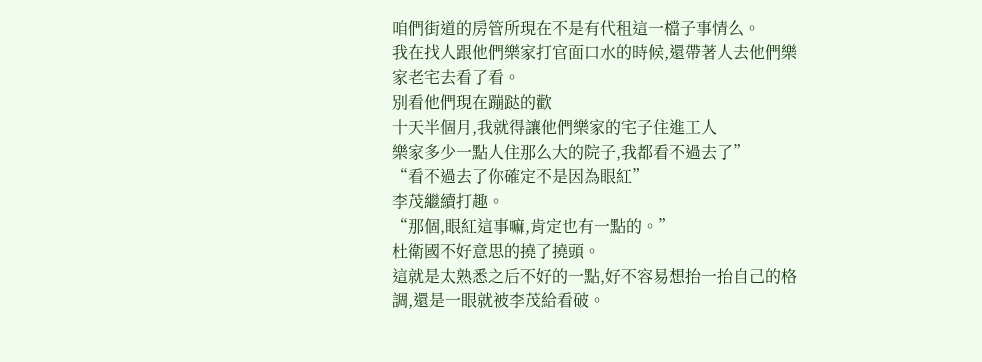咱們街道的房管所現在不是有代租這一檔子事情么。
我在找人跟他們樂家打官面口水的時候,還帶著人去他們樂家老宅去看了看。
別看他們現在蹦跶的歡
十天半個月,我就得讓他們樂家的宅子住進工人
樂家多少一點人住那么大的院子,我都看不過去了”
“看不過去了你確定不是因為眼紅”
李茂繼續打趣。
“那個,眼紅這事嘛,肯定也有一點的。”
杜衛國不好意思的撓了撓頭。
這就是太熟悉之后不好的一點,好不容易想抬一抬自己的格調,還是一眼就被李茂給看破。